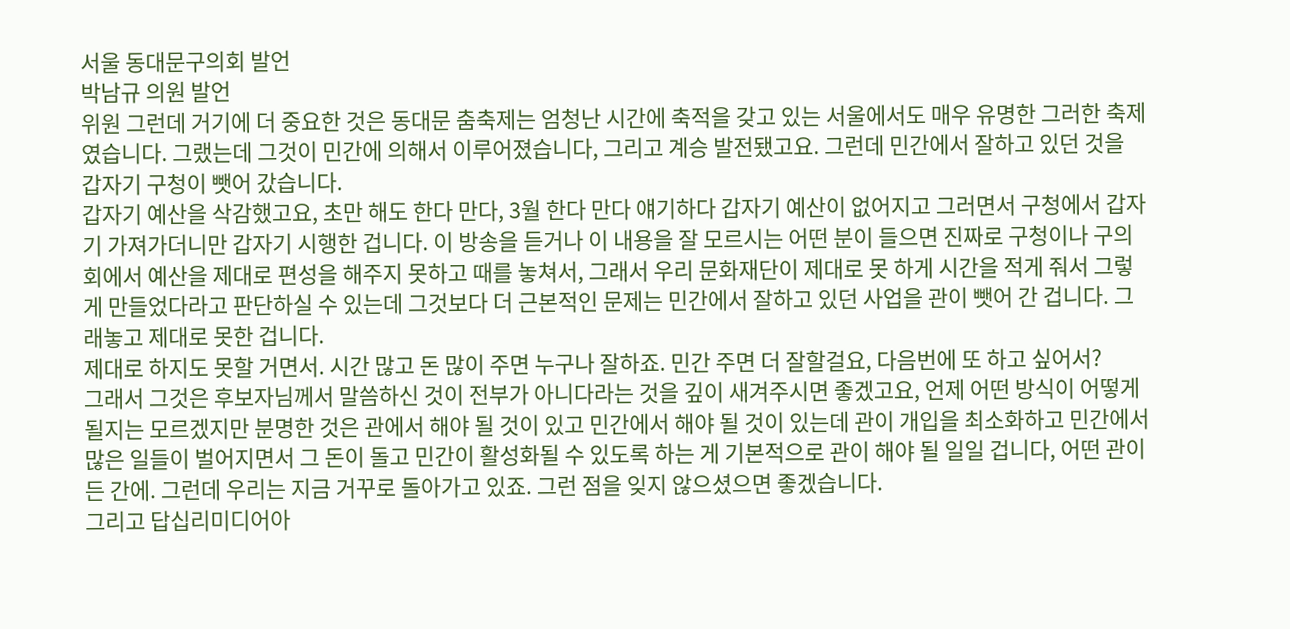서울 동대문구의회 발언
박남규 의원 발언
위원 그런데 거기에 더 중요한 것은 동대문 춤축제는 엄청난 시간에 축적을 갖고 있는 서울에서도 매우 유명한 그러한 축제였습니다. 그랬는데 그것이 민간에 의해서 이루어졌습니다, 그리고 계승 발전됐고요. 그런데 민간에서 잘하고 있던 것을 갑자기 구청이 뺏어 갔습니다.
갑자기 예산을 삭감했고요, 초만 해도 한다 만다, 3월 한다 만다 얘기하다 갑자기 예산이 없어지고 그러면서 구청에서 갑자기 가져가더니만 갑자기 시행한 겁니다. 이 방송을 듣거나 이 내용을 잘 모르시는 어떤 분이 들으면 진짜로 구청이나 구의회에서 예산을 제대로 편성을 해주지 못하고 때를 놓쳐서, 그래서 우리 문화재단이 제대로 못 하게 시간을 적게 줘서 그렇게 만들었다라고 판단하실 수 있는데 그것보다 더 근본적인 문제는 민간에서 잘하고 있던 사업을 관이 뺏어 간 겁니다. 그래놓고 제대로 못한 겁니다.
제대로 하지도 못할 거면서. 시간 많고 돈 많이 주면 누구나 잘하죠. 민간 주면 더 잘할걸요, 다음번에 또 하고 싶어서?
그래서 그것은 후보자님께서 말씀하신 것이 전부가 아니다라는 것을 깊이 새겨주시면 좋겠고요, 언제 어떤 방식이 어떻게 될지는 모르겠지만 분명한 것은 관에서 해야 될 것이 있고 민간에서 해야 될 것이 있는데 관이 개입을 최소화하고 민간에서 많은 일들이 벌어지면서 그 돈이 돌고 민간이 활성화될 수 있도록 하는 게 기본적으로 관이 해야 될 일일 겁니다, 어떤 관이든 간에. 그런데 우리는 지금 거꾸로 돌아가고 있죠. 그런 점을 잊지 않으셨으면 좋겠습니다.
그리고 답십리미디어아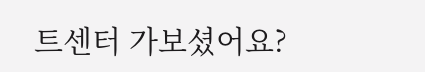트센터 가보셨어요?